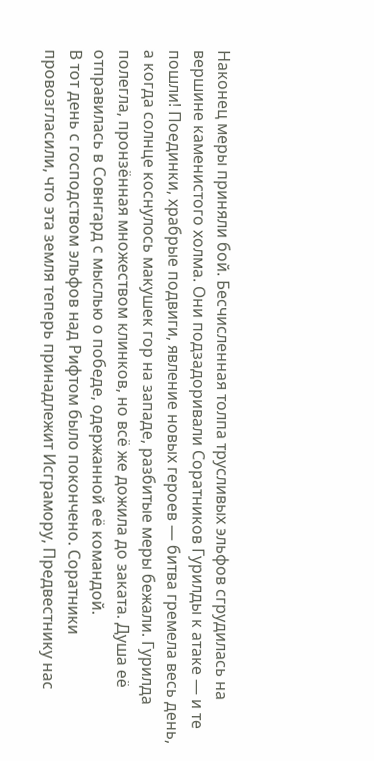Наконец меры приняли бой. Бесчисленная толпа трусливых эльфов сгрудилась на вершине каменистого холма. Они подзадоривали Соратников Гурилды к атаке — и те пошли! Поединки, храбрые подвиги, явление новых героев — битва гремела весь день, а когда солнце коснулось макушек гор на западе, разбитые меры бежали. Гурилда полегла, пронзённая множеством клинков, но всё же дожила до заката. Душа её отправилась в Совнгард с мыслью о победе, одержанной её командой.
В тот день с господством эльфов над Рифтом было покончено. Соратники провозгласили, что эта земля теперь принадлежит Исграмору, Предвестнику нас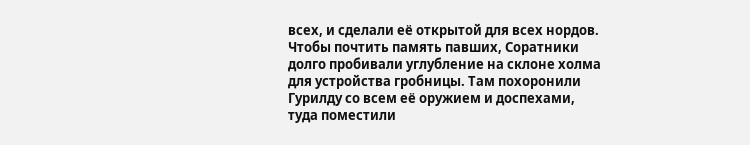всех, и сделали её открытой для всех нордов. Чтобы почтить память павших, Соратники долго пробивали углубление на склоне холма для устройства гробницы. Там похоронили Гурилду со всем её оружием и доспехами, туда поместили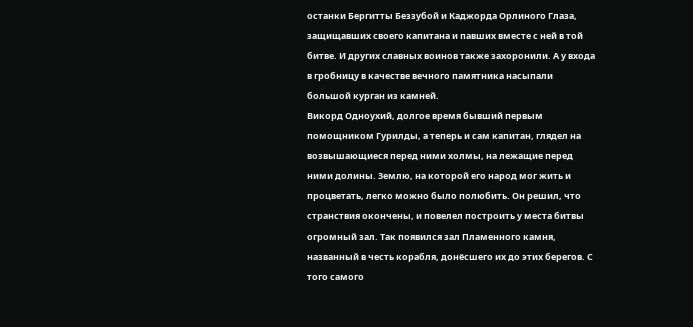останки Бергитты Беззубой и Каджорда Орлиного Глаза, защищавших своего капитана и павших вместе с ней в той битве. И других славных воинов также захоронили. А у входа в гробницу в качестве вечного памятника насыпали большой курган из камней.
Викорд Одноухий, долгое время бывший первым помощником Гурилды, а теперь и сам капитан, глядел на возвышающиеся перед ними холмы, на лежащие перед ними долины. Землю, на которой его народ мог жить и процветать, легко можно было полюбить. Он решил, что странствия окончены, и повелел построить у места битвы огромный зал. Так появился зал Пламенного камня, названный в честь корабля, донёсшего их до этих берегов. С того самого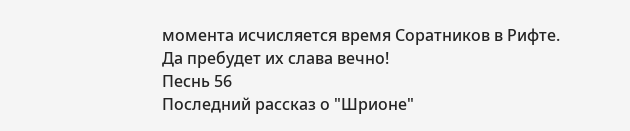момента исчисляется время Соратников в Рифте. Да пребудет их слава вечно!
Песнь 56
Последний рассказ о "Шрионе"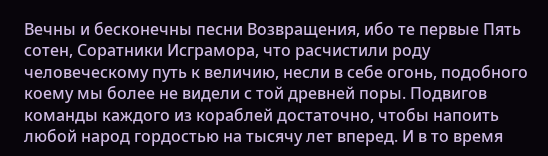Вечны и бесконечны песни Возвращения, ибо те первые Пять сотен, Соратники Исграмора, что расчистили роду человеческому путь к величию, несли в себе огонь, подобного коему мы более не видели с той древней поры. Подвигов команды каждого из кораблей достаточно, чтобы напоить любой народ гордостью на тысячу лет вперед. И в то время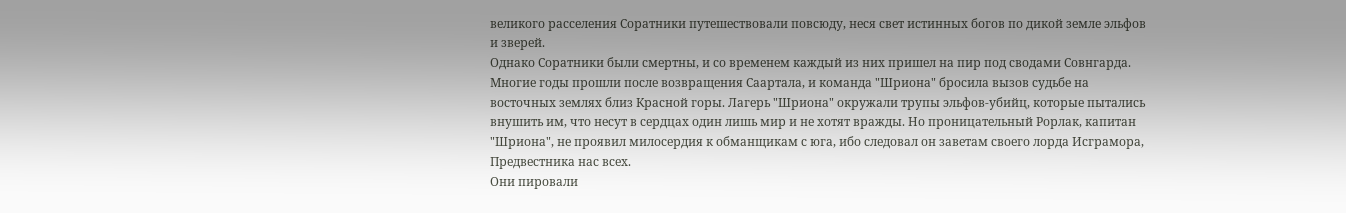великого расселения Соратники путешествовали повсюду, неся свет истинных богов по дикой земле эльфов и зверей.
Однако Соратники были смертны, и со временем каждый из них пришел на пир под сводами Совнгарда.
Многие годы прошли после возвращения Саартала, и команда "Шриона" бросила вызов судьбе на восточных землях близ Красной горы. Лагерь "Шриона" окружали трупы эльфов-убийц, которые пытались внушить им, что несут в сердцах один лишь мир и не хотят вражды. Но проницательный Рорлак, капитан "Шриона", не проявил милосердия к обманщикам с юга, ибо следовал он заветам своего лорда Исграмора, Предвестника нас всех.
Они пировали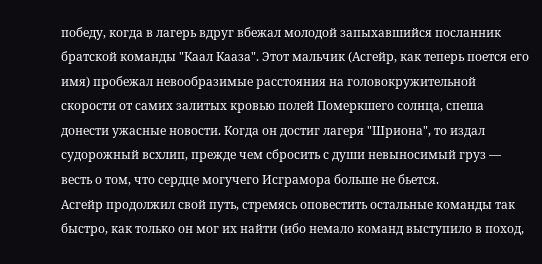победу, когда в лагерь вдруг вбежал молодой запыхавшийся посланник братской команды "Каал Кааза". Этот мальчик (Асгейр, как теперь поется его имя) пробежал невообразимые расстояния на головокружительной скорости от самих залитых кровью полей Померкшего солнца, спеша донести ужасные новости. Когда он достиг лагеря "Шриона", то издал судорожный всхлип, прежде чем сбросить с души невыносимый груз — весть о том, что сердце могучего Исграмора больше не бьется.
Асгейр продолжил свой путь, стремясь оповестить остальные команды так быстро, как только он мог их найти (ибо немало команд выступило в поход,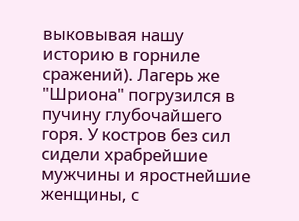выковывая нашу историю в горниле сражений). Лагерь же "Шриона" погрузился в пучину глубочайшего горя. У костров без сил сидели храбрейшие мужчины и яростнейшие женщины, с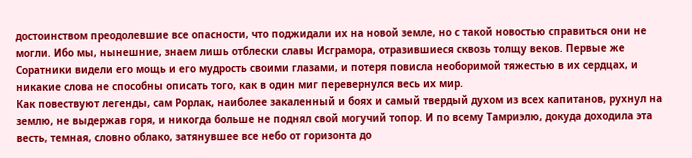достоинством преодолевшие все опасности, что поджидали их на новой земле, но с такой новостью справиться они не могли. Ибо мы, нынешние, знаем лишь отблески славы Исграмора, отразившиеся сквозь толщу веков. Первые же Соратники видели его мощь и его мудрость своими глазами, и потеря повисла необоримой тяжестью в их сердцах, и никакие слова не способны описать того, как в один миг перевернулся весь их мир.
Как повествуют легенды, сам Рорлак, наиболее закаленный и боях и самый твердый духом из всех капитанов, рухнул на землю, не выдержав горя, и никогда больше не поднял свой могучий топор. И по всему Тамриэлю, докуда доходила эта весть, темная, словно облако, затянувшее все небо от горизонта до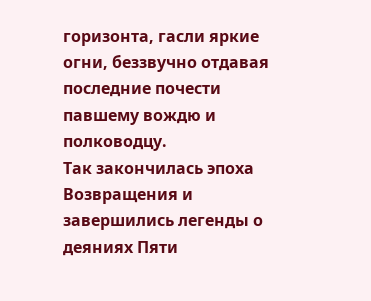горизонта, гасли яркие огни, беззвучно отдавая последние почести павшему вождю и полководцу.
Так закончилась эпоха Возвращения и завершились легенды о деяниях Пяти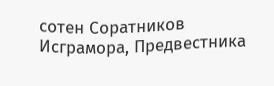сотен Соратников Исграмора, Предвестника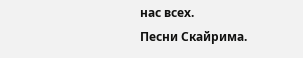нас всех.
Песни Скайрима.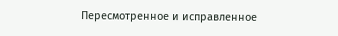Пересмотренное и исправленное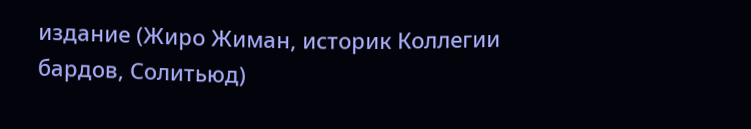издание (Жиро Жиман, историк Коллегии бардов, Солитьюд)